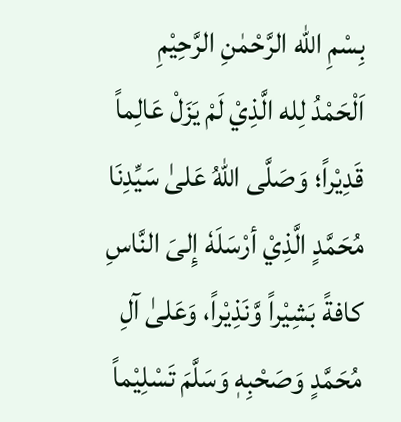بِسْمِ الله الرَّحْمٰنِ الرَّحِیْمِ
اَلْحَمْدُ لِله الَّذِيْ لَمْ یَزَلْ عَالِماً قَدِیْراً؛ وَصَلَّی اللهُ عَلیٰ سَیِّدِنَا مُحَمَّدٍ الَّذِيْ أرْسَلَهٗ إِلیَ النَّاسِ كافةً بَشِیْراً وَّنَذِیْراً، وَعَلیٰ آلِ مُحَمَّدٍ وَصَحْبِهٖ وَسَلَّمَ تَسْلِیْماً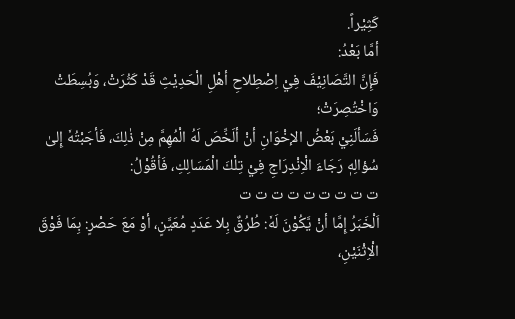كَثِیْراً.
أمَّا بَعْدُ:
فَإِنَّ التَّصَانِیْفَ فِيْ اِصْطِلاحِ أهْلِ الْحَدِیْثِ قَدْ كَثُرَتْ، وَبُسِطَتْ وَاخْتُصِرَتْ؛
فَسَألَنِيْ بَعْضُ الإخْوَانِ أنْ ألَخِّصَ لَهُ الْمُهِمَّ مِنْ ذٰلِكَ، فَأجَبْتُهٗ إِلیٰ سُؤالِهٖ رَجَاءَ الْاِنْدِرَاجِ فِيْ تِلْكَ الْمَسَالِكِ، فَأقُوْلُ:
ت ت ت ت ت ت ت ت ت
اَلْخَبَرُ إِمَّا أنْ یَّكُوْنَ لَهٗ: طُرُقٌ بِلا عَدَدٍ مُعَیَّنٍ، أوْ مَعَ حَصْرٍ: بِمَا فَوْقَ الْاِثْنَیْنِ،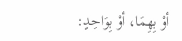أوْ بِهِمَا، أوْ بِوَاحِدٍ: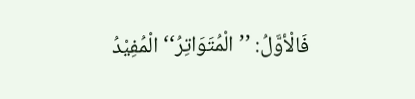فَالْأوَّلُ: ’’الْمُتَوَاتِرُ‘‘ الْمُفِیْدُ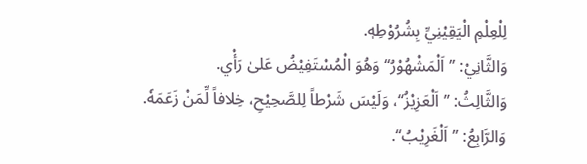لِلْعِلْمِ الْیَقِیْنِيِّ بِشُرُوْطِهٖ.
وَالثَّانِيْ: ’’اَلْمَشْهُوْرُ‘‘ وَهُوَ الْمُسْتَفِیْضُ عَلیٰ رَأْي.
وَالثَّالِثُ: ’’اَلْعَزِیْزُ‘‘، وَلَیْسَ شَرْطاً لِلصَّحِیْحِ، خِلافاً لِّمَنْ زَعَمَهٗ.
وَالرَّابِعُ: ’’اَلْغَرِیْبُ‘‘.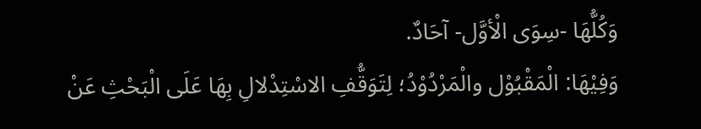وَكُلُّهَا -سِوَی الْأوَّل- آحَادٌ.
وَفِیْهَا: الْمَقْبُوْل والْمَرْدُوْدُ؛ لِتَوَقُّفِ الاسْتِدْلالِ بِهَا عَلَی الْبَحْثِ عَنْ